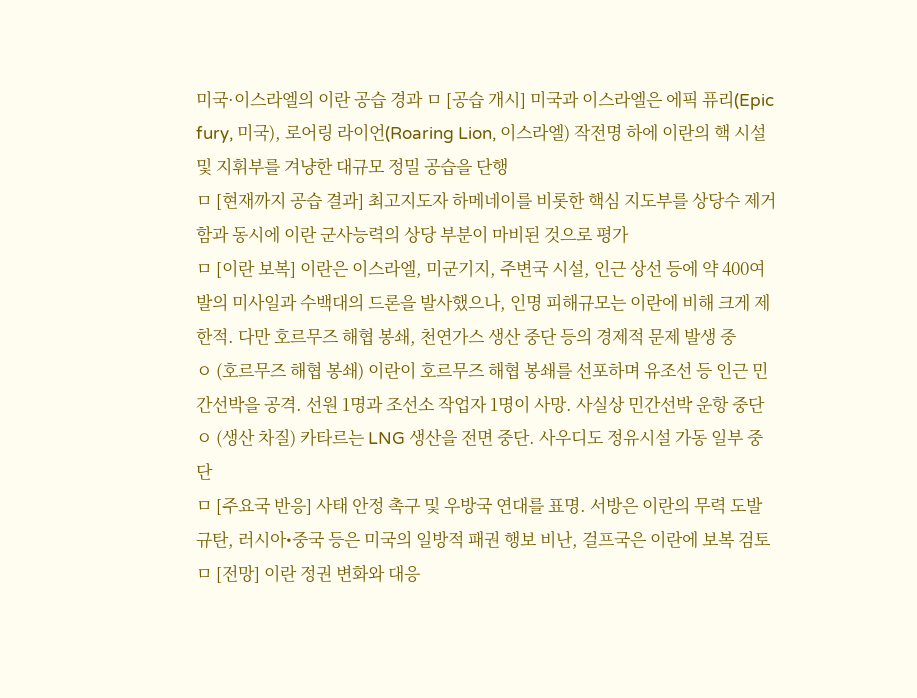미국·이스라엘의 이란 공습 경과 ㅁ [공습 개시] 미국과 이스라엘은 에픽 퓨리(Epic fury, 미국), 로어링 라이언(Roaring Lion, 이스라엘) 작전명 하에 이란의 핵 시설 및 지휘부를 겨냥한 대규모 정밀 공습을 단행
ㅁ [현재까지 공습 결과] 최고지도자 하메네이를 비롯한 핵심 지도부를 상당수 제거함과 동시에 이란 군사능력의 상당 부분이 마비된 것으로 평가
ㅁ [이란 보복] 이란은 이스라엘, 미군기지, 주변국 시설, 인근 상선 등에 약 400여발의 미사일과 수백대의 드론을 발사했으나, 인명 피해규모는 이란에 비해 크게 제한적. 다만 호르무즈 해협 봉쇄, 천연가스 생산 중단 등의 경제적 문제 발생 중
ㅇ (호르무즈 해협 봉쇄) 이란이 호르무즈 해협 봉쇄를 선포하며 유조선 등 인근 민간선박을 공격. 선원 1명과 조선소 작업자 1명이 사망. 사실상 민간선박 운항 중단
ㅇ (생산 차질) 카타르는 LNG 생산을 전면 중단. 사우디도 정유시설 가동 일부 중단
ㅁ [주요국 반응] 사태 안정 촉구 및 우방국 연대를 표명. 서방은 이란의 무력 도발 규탄, 러시아•중국 등은 미국의 일방적 패권 행보 비난, 걸프국은 이란에 보복 검토
ㅁ [전망] 이란 정권 변화와 대응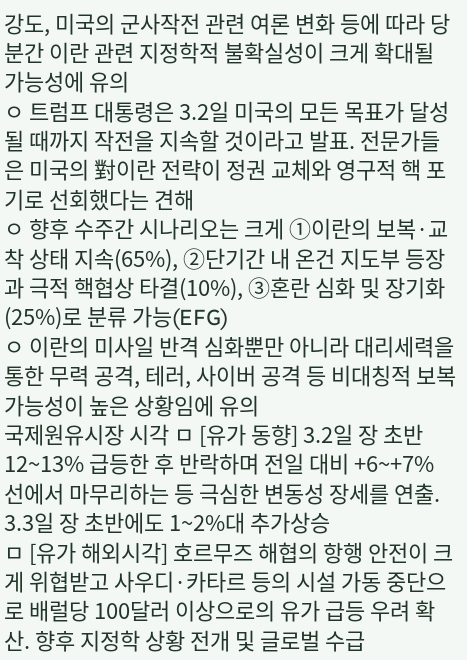강도, 미국의 군사작전 관련 여론 변화 등에 따라 당분간 이란 관련 지정학적 불확실성이 크게 확대될 가능성에 유의
ㅇ 트럼프 대통령은 3.2일 미국의 모든 목표가 달성될 때까지 작전을 지속할 것이라고 발표. 전문가들은 미국의 對이란 전략이 정권 교체와 영구적 핵 포기로 선회했다는 견해
ㅇ 향후 수주간 시나리오는 크게 ①이란의 보복·교착 상태 지속(65%), ②단기간 내 온건 지도부 등장과 극적 핵협상 타결(10%), ③혼란 심화 및 장기화(25%)로 분류 가능(EFG)
ㅇ 이란의 미사일 반격 심화뿐만 아니라 대리세력을 통한 무력 공격, 테러, 사이버 공격 등 비대칭적 보복 가능성이 높은 상황임에 유의
국제원유시장 시각 ㅁ [유가 동향] 3.2일 장 초반 12~13% 급등한 후 반락하며 전일 대비 +6~+7% 선에서 마무리하는 등 극심한 변동성 장세를 연출. 3.3일 장 초반에도 1~2%대 추가상승
ㅁ [유가 해외시각] 호르무즈 해협의 항행 안전이 크게 위협받고 사우디·카타르 등의 시설 가동 중단으로 배럴당 100달러 이상으로의 유가 급등 우려 확산. 향후 지정학 상황 전개 및 글로벌 수급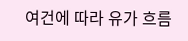여건에 따라 유가 흐름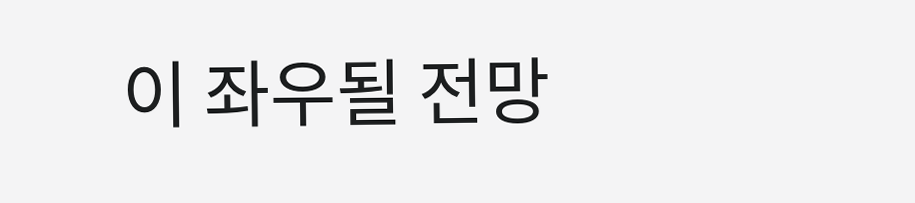이 좌우될 전망